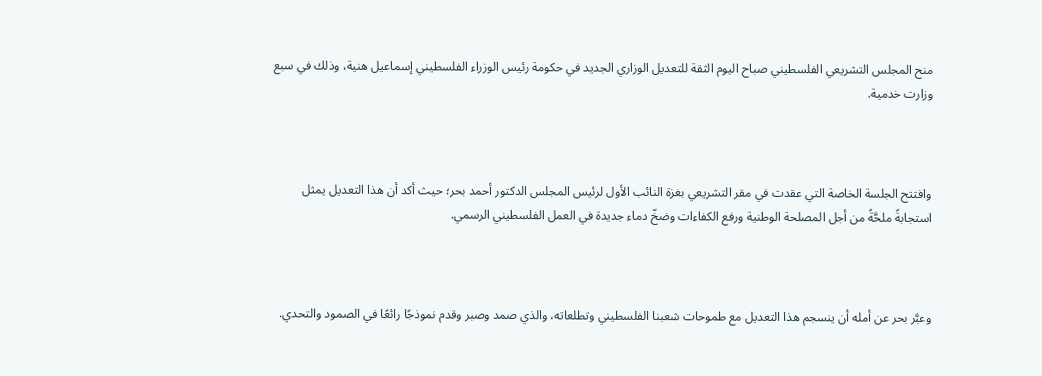منح المجلس التشريعي الفلسطيني صباح اليوم الثقة للتعديل الوزاري الجديد في حكومة رئيس الوزراء الفلسطيني إسماعيل هنية، وذلك في سبع وزارت خدمية.



وافتتح الجلسة الخاصة التي عقدت في مقر التشريعي بغزة النائب الأول لرئيس المجلس الدكتور أحمد بحر؛ حيث أكد أن هذا التعديل يمثل استجابةً ملحَّةً من أجل المصلحة الوطنية ورفع الكفاءات وضخّ دماء جديدة في العمل الفلسطيني الرسمي.



وعبَّر بحر عن أمله أن ينسجم هذا التعديل مع طموحات شعبنا الفلسطيني وتطلعاته، والذي صمد وصبر وقدم نموذجًا رائعًا في الصمود والتحدي.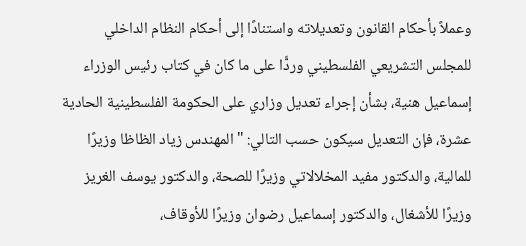وعملاً بأحكام القانون وتعديلاته واستنادًا إلى أحكام النظام الداخلي للمجلس التشريعي الفلسطيني وردًّا على ما كان في كتاب رئيس الوزراء إسماعيل هنية، بشأن إجراء تعديل وزاري على الحكومة الفلسطينية الحادية عشرة، فإن التعديل سيكون حسب التالي: "المهندس زياد الظاظا وزيرًا للمالية، والدكتور مفيد المخلالاتي وزيرًا للصحة، والدكتور يوسف الغريز وزيرًا للأشغال، والدكتور إسماعيل رضوان وزيرًا للأوقاف،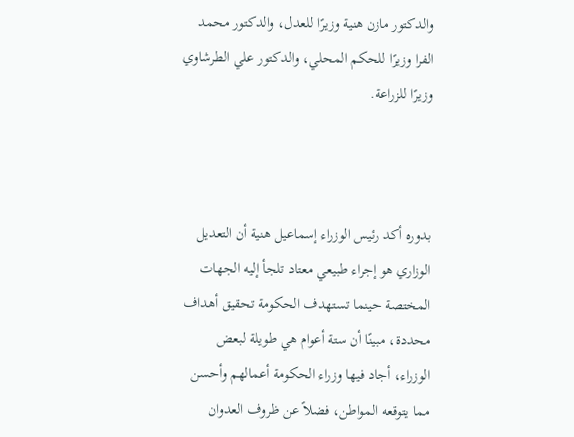والدكتور مازن هنية وزيرًا للعدل، والدكتور محمد الفرا وزيرًا للحكم المحلي، والدكتور علي الطرشاوي وزيرًا للزراعة.



بدوره أكد رئيس الوزراء إسماعيل هنية أن التعديل الوزاري هو إجراء طبيعي معتاد تلجأ إليه الجهات المختصة حينما تستهدف الحكومة تحقيق أهداف محددة، مبينًا أن ستة أعوام هي طويلة لبعض الوزراء، أجاد فيها وزراء الحكومة أعمالهم وأحسن مما يتوقعه المواطن، فضلاً عن ظروف العدوان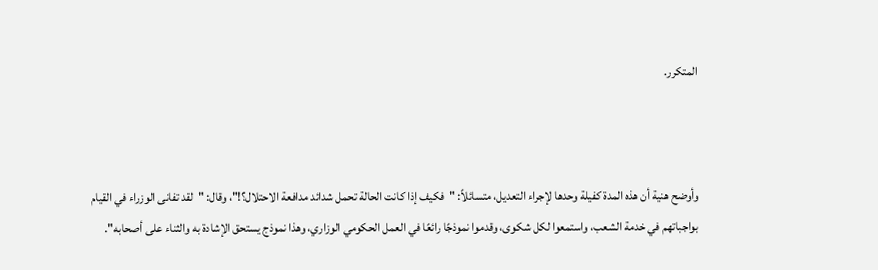المتكرر.



وأوضح هنية أن هذه المدة كفيلة وحدها لإجراء التعديل، متسائلاً: "فكيف إذا كانت الحالة تحمل شدائد مدافعة الاحتلال؟!"، وقال: "لقد تفانى الوزراء في القيام بواجباتهم في خدمة الشعب، واستمعوا لكل شكوى، وقدموا نموذجًا رائعًا في العمل الحكومي الوزاري، وهذا نموذج يستحق الإشادة به والثناء على أصحابه".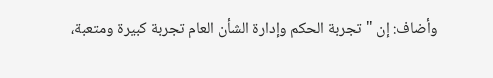وأضاف: إن "تجربة الحكم وإدارة الشأن العام تجربة كبيرة ومتعبة،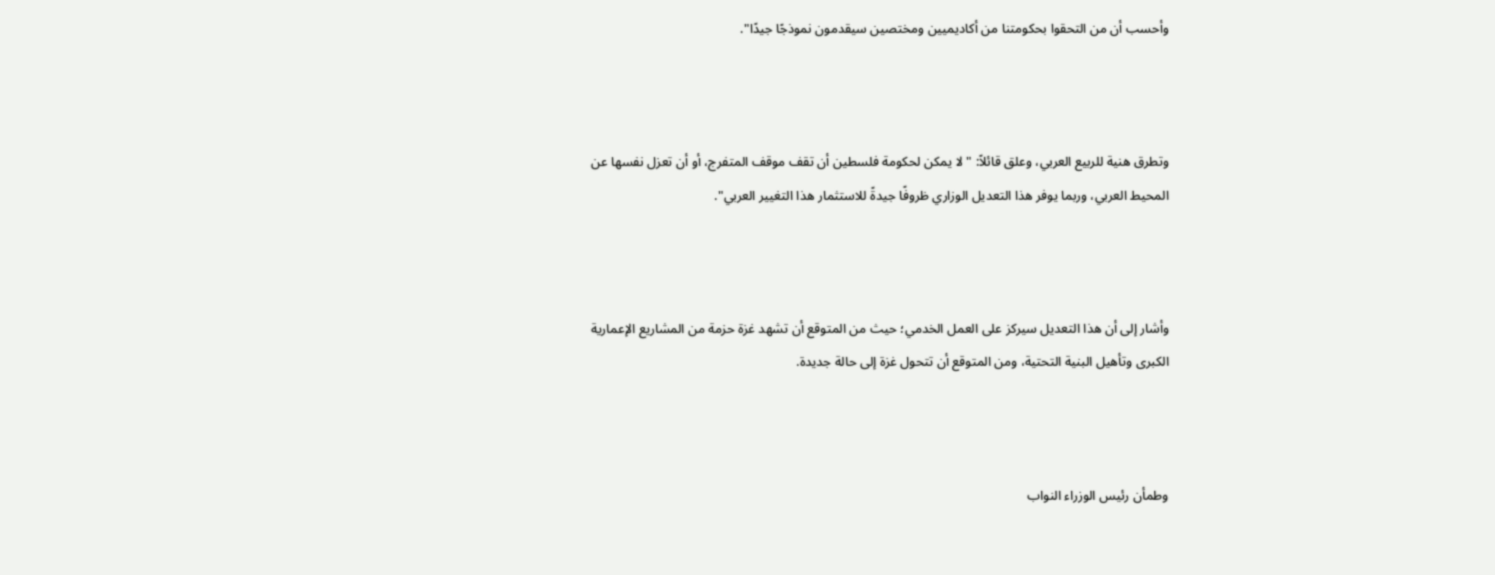وأحسب أن من التحقوا بحكومتنا من أكاديميين ومختصين سيقدمون نموذجًا جيدًا".



وتطرق هنية للربيع العربي، وعلق قائلاً: "لا يمكن لحكومة فلسطين أن تقف موقف المتفرج، أو أن تعزل نفسها عن المحيط العربي، وربما يوفر هذا التعديل الوزاري ظروفًا جيدةً للاستثمار هذا التغيير العربي".



وأشار إلى أن هذا التعديل سيركز على العمل الخدمي؛ حيث من المتوقع أن تشهد غزة حزمة من المشاريع الإعمارية الكبرى وتأهيل البنية التحتية، ومن المتوقع أن تتحول غزة إلى حالة جديدة.



وطمأن رئيس الوزراء النواب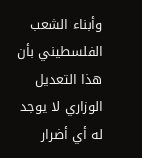وأبناء الشعب الفلسطيني بأن هذا التعديل الوزاري لا يوجد له أي أضرار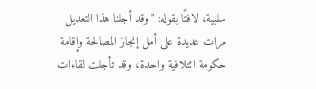سلبية، لافتًا بقوله: "وقد أجلنا هذا التعديل مرات عديدة على أمل إنجاز المصالحة وإقامة حكومة ائتلافية واحدة، وقد تأجلت لقاءات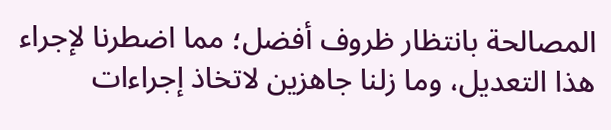المصالحة بانتظار ظروف أفضل؛ مما اضطرنا لإجراء هذا التعديل، وما زلنا جاهزين لاتخاذ إجراءات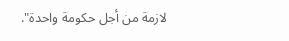لازمة من أجل حكومة واحدة".